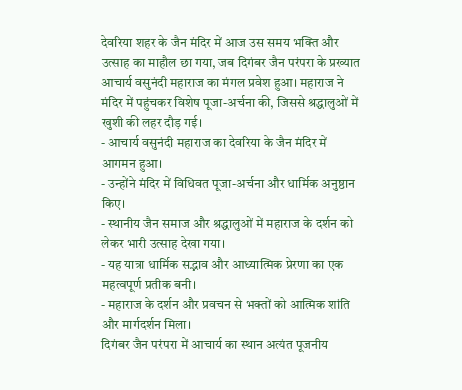देवरिया शहर के जैन मंदिर में आज उस समय भक्ति और उत्साह का माहौल छा गया, जब दिगंबर जैन परंपरा के प्रख्यात आचार्य वसुनंदी महाराज का मंगल प्रवेश हुआ। महाराज ने मंदिर में पहुंचकर विशेष पूजा-अर्चना की, जिससे श्रद्धालुओं में खुशी की लहर दौड़ गई।
- आचार्य वसुनंदी महाराज का देवरिया के जैन मंदिर में आगमन हुआ।
- उन्होंने मंदिर में विधिवत पूजा-अर्चना और धार्मिक अनुष्ठान किए।
- स्थानीय जैन समाज और श्रद्धालुओं में महाराज के दर्शन को लेकर भारी उत्साह देखा गया।
- यह यात्रा धार्मिक सद्भाव और आध्यात्मिक प्रेरणा का एक महत्वपूर्ण प्रतीक बनी।
- महाराज के दर्शन और प्रवचन से भक्तों को आत्मिक शांति और मार्गदर्शन मिला।
दिगंबर जैन परंपरा में आचार्य का स्थान अत्यंत पूजनीय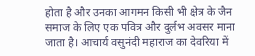होता है और उनका आगमन किसी भी क्षेत्र के जैन समाज के लिए एक पवित्र और दुर्लभ अवसर माना जाता है। आचार्य वसुनंदी महाराज का देवरिया में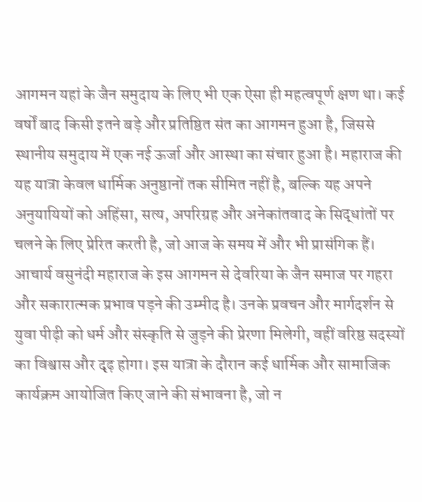आगमन यहां के जैन समुदाय के लिए भी एक ऐसा ही महत्वपूर्ण क्षण था। कई वर्षों बाद किसी इतने बड़े और प्रतिष्ठित संत का आगमन हुआ है, जिससे स्थानीय समुदाय में एक नई ऊर्जा और आस्था का संचार हुआ है। महाराज की यह यात्रा केवल धार्मिक अनुष्ठानों तक सीमित नहीं है, बल्कि यह अपने अनुयायियों को अहिंसा, सत्य, अपरिग्रह और अनेकांतवाद के सिद्धांतों पर चलने के लिए प्रेरित करती है, जो आज के समय में और भी प्रासंगिक हैं।
आचार्य वसुनंदी महाराज के इस आगमन से देवरिया के जैन समाज पर गहरा और सकारात्मक प्रभाव पड़ने की उम्मीद है। उनके प्रवचन और मार्गदर्शन से युवा पीढ़ी को धर्म और संस्कृति से जुड़ने की प्रेरणा मिलेगी, वहीं वरिष्ठ सदस्यों का विश्वास और दृढ़ होगा। इस यात्रा के दौरान कई धार्मिक और सामाजिक कार्यक्रम आयोजित किए जाने की संभावना है, जो न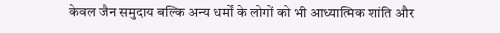केवल जैन समुदाय बल्कि अन्य धर्मों के लोगों को भी आध्यात्मिक शांति और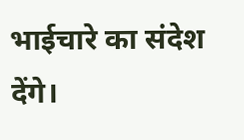भाईचारे का संदेश देंगे।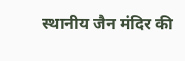स्थानीय जैन मंदिर की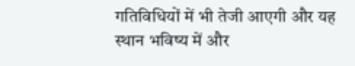गतिविधियों में भी तेजी आएगी और यह स्थान भविष्य में और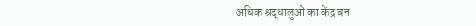अधिक श्रद्धालुओं का केंद्र बन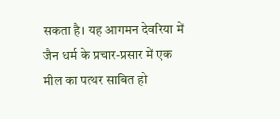सकता है। यह आगमन देवरिया में जैन धर्म के प्रचार-प्रसार में एक मील का पत्थर साबित हो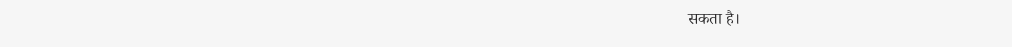सकता है।